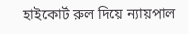হাইকোর্ট রুল দিয়ে ন্যায়পাল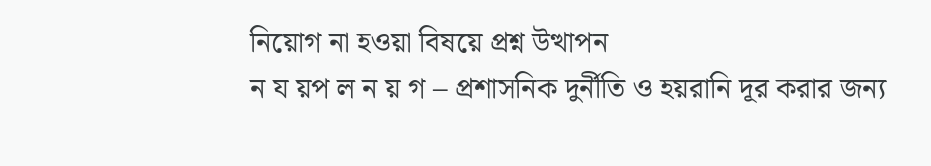নিয়োগ না হওয়া বিষয়ে প্রশ্ন উত্থাপন
ন য য়প ল ন য় গ – প্রশাসনিক দুর্নীতি ও হয়রানি দূর করার জন্য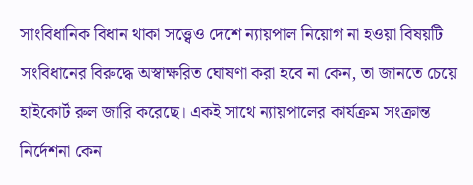সাংবিধানিক বিধান থাকা সত্ত্বেও দেশে ন্যায়পাল নিয়োগ না হওয়া বিষয়টি সংবিধানের বিরুদ্ধে অস্বাক্ষরিত ঘোষণা করা হবে না কেন, তা জানতে চেয়ে হাইকোর্ট রুল জারি করেছে। একই সাথে ন্যায়পালের কার্যক্রম সংক্রান্ত নির্দেশনা কেন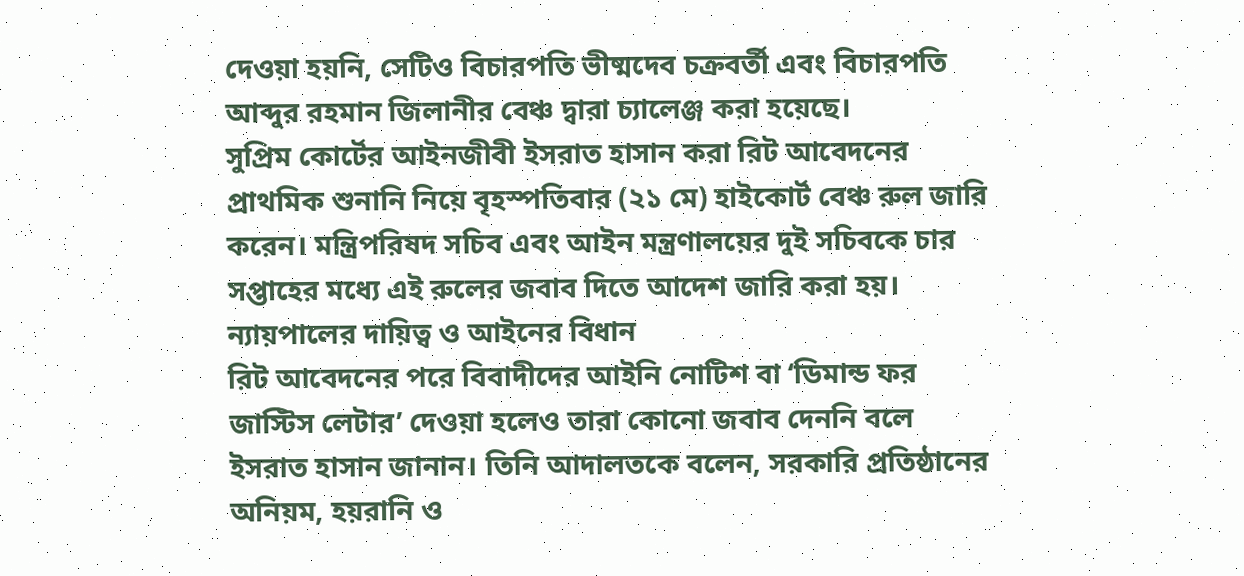দেওয়া হয়নি, সেটিও বিচারপতি ভীষ্মদেব চক্রবর্তী এবং বিচারপতি আব্দুর রহমান জিলানীর বেঞ্চ দ্বারা চ্যালেঞ্জ করা হয়েছে।
সুপ্রিম কোর্টের আইনজীবী ইসরাত হাসান করা রিট আবেদনের প্রাথমিক শুনানি নিয়ে বৃহস্পতিবার (২১ মে) হাইকোর্ট বেঞ্চ রুল জারি করেন। মন্ত্রিপরিষদ সচিব এবং আইন মন্ত্রণালয়ের দুই সচিবকে চার সপ্তাহের মধ্যে এই রুলের জবাব দিতে আদেশ জারি করা হয়।
ন্যায়পালের দায়িত্ব ও আইনের বিধান
রিট আবেদনের পরে বিবাদীদের আইনি নোটিশ বা ‘ডিমান্ড ফর জাস্টিস লেটার’ দেওয়া হলেও তারা কোনো জবাব দেননি বলে ইসরাত হাসান জানান। তিনি আদালতকে বলেন, সরকারি প্রতিষ্ঠানের অনিয়ম, হয়রানি ও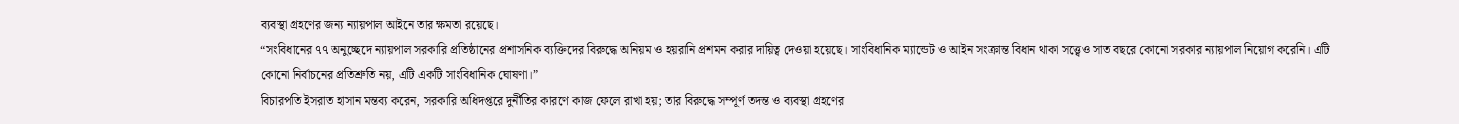ব্যবস্থা গ্রহণের জন্য ন্যায়পাল আইনে তার ক্ষমতা রয়েছে।
“সংবিধানের ৭৭ অনুচ্ছেদে ন্যায়পাল সরকারি প্রতিষ্ঠানের প্রশাসনিক ব্যক্তিদের বিরুদ্ধে অনিয়ম ও হয়রানি প্রশমন করার দায়িত্ব দেওয়া হয়েছে। সাংবিধানিক ম্যান্ডেট ও আইন সংক্রান্ত বিধান থাকা সত্ত্বেও সাত বছরে কোনো সরকার ন্যায়পাল নিয়োগ করেনি। এটি কোনো নির্বাচনের প্রতিশ্রুতি নয়, এটি একটি সাংবিধানিক ঘোষণা।”
বিচারপতি ইসরাত হাসান মন্তব্য করেন, সরকারি অধিদপ্তরে দুর্নীতির কারণে কাজ ফেলে রাখা হয়; তার বিরুদ্ধে সম্পূর্ণ তদন্ত ও ব্যবস্থা গ্রহণের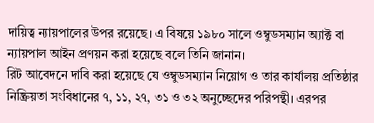দায়িত্ব ন্যায়পালের উপর রয়েছে। এ বিষয়ে ১৯৮০ সালে ওম্বুডসম্যান অ্যাক্ট বা ন্যায়পাল আইন প্রণয়ন করা হয়েছে বলে তিনি জানান।
রিট আবেদনে দাবি করা হয়েছে যে ওম্বুডসম্যান নিয়োগ ও তার কার্যালয় প্রতিষ্ঠার নিষ্ক্রিয়তা সংবিধানের ৭, ১১, ২৭, ৩১ ও ৩২ অনুচ্ছেদের পরিপন্থী। এরপর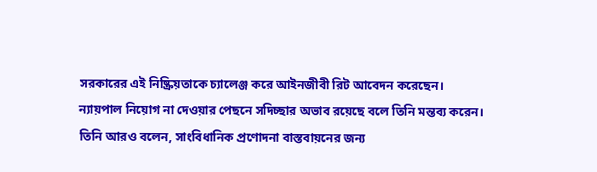সরকারের এই নিষ্ক্রিয়তাকে চ্যালেঞ্জ করে আইনজীবী রিট আবেদন করেছেন।
ন্যায়পাল নিয়োগ না দেওয়ার পেছনে সদিচ্ছার অভাব রয়েছে বলে তিনি মন্তব্য করেন। তিনি আরও বলেন, সাংবিধানিক প্রণোদনা বাস্তবায়নের জন্য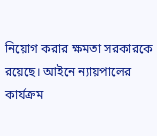নিয়োগ করার ক্ষমতা সরকারকে রয়েছে। আইনে ন্যায়পালের কার্যক্রম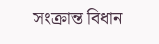সংক্রান্ত বিধান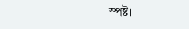স্পষ্ট।